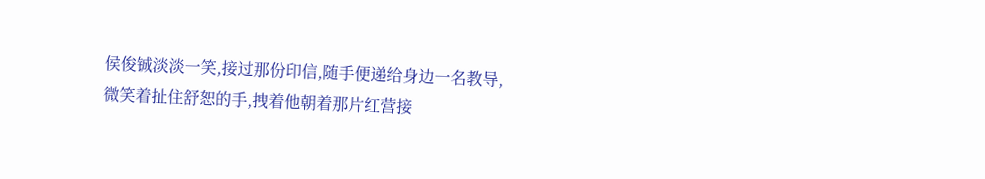侯俊铖淡淡一笑,接过那份印信,随手便递给身边一名教导,微笑着扯住舒恕的手,拽着他朝着那片红营接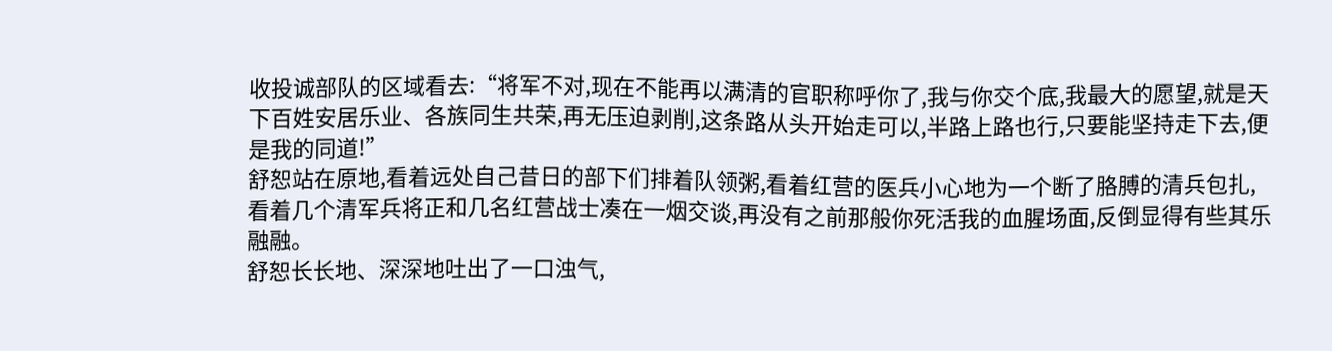收投诚部队的区域看去:“将军不对,现在不能再以满清的官职称呼你了,我与你交个底,我最大的愿望,就是天下百姓安居乐业、各族同生共荣,再无压迫剥削,这条路从头开始走可以,半路上路也行,只要能坚持走下去,便是我的同道!”
舒恕站在原地,看着远处自己昔日的部下们排着队领粥,看着红营的医兵小心地为一个断了胳膊的清兵包扎,看着几个清军兵将正和几名红营战士凑在一烟交谈,再没有之前那般你死活我的血腥场面,反倒显得有些其乐融融。
舒恕长长地、深深地吐出了一口浊气,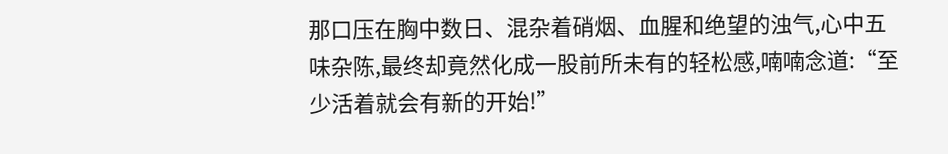那口压在胸中数日、混杂着硝烟、血腥和绝望的浊气,心中五味杂陈,最终却竟然化成一股前所未有的轻松感,喃喃念道:“至少活着就会有新的开始!”